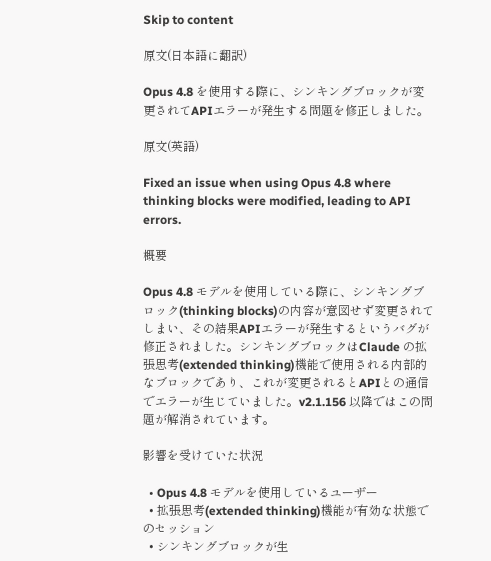Skip to content

原文(日本語に翻訳)

Opus 4.8 を使用する際に、シンキングブロックが変更されてAPIエラーが発生する問題を修正しました。

原文(英語)

Fixed an issue when using Opus 4.8 where thinking blocks were modified, leading to API errors.

概要

Opus 4.8 モデルを使用している際に、シンキングブロック(thinking blocks)の内容が意図せず変更されてしまい、その結果APIエラーが発生するというバグが修正されました。シンキングブロックはClaude の拡張思考(extended thinking)機能で使用される内部的なブロックであり、これが変更されるとAPIとの通信でエラーが生じていました。v2.1.156 以降ではこの問題が解消されています。

影響を受けていた状況

  • Opus 4.8 モデルを使用しているユーザー
  • 拡張思考(extended thinking)機能が有効な状態でのセッション
  • シンキングブロックが生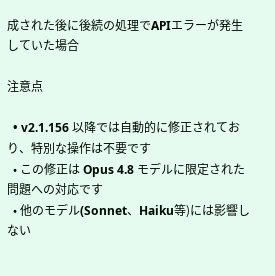成された後に後続の処理でAPIエラーが発生していた場合

注意点

  • v2.1.156 以降では自動的に修正されており、特別な操作は不要です
  • この修正は Opus 4.8 モデルに限定された問題への対応です
  • 他のモデル(Sonnet、Haiku等)には影響しない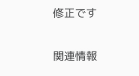修正です

関連情報